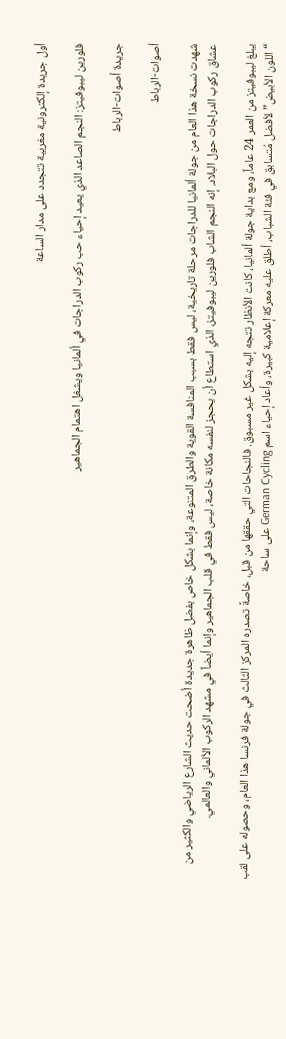أول جريدة إلكترونية مغربية تتجدد على مدار الساعة

فلورين ليبوفيتز: النجم الصاعد الذي يعيد إحياء حب ركوب الدراجات في ألمانيا ويشغل اهتمام الجماهير

جريدة أصوات-الرباط

أصوات-الرباط

شهدت نسخة هذا العام من جولة ألمانيا للدراجات مرحلة تاريخية، ليس فقط بسبب المنافسة القوية والطرق المتنوعة، وإنما بشكل خاص بفضل ظاهرة جديدة أضحت حديث الشارع الرياضي والكثير من عشاق ركوب الدراجات حول البلاد. إنه النجم الشاب فلورين ليبوفيتز، الذي استطاع أن يحجز لنفسه مكانة خاصة، ليس فقط في قلب الجماهير وإنما أيضاً في مشهد الركوب الألماني والعالمي.

يبلغ ليبوفيتز من العمر 24 عاماً، ومع بداية جولة ألمانيا، كانت الأنظار تتجه إليه بشكل غير مسبوق. فالنجاحات التي حققها من قبل، خاصةً تصدره المركز الثالث في جولة فرنسا هذا العام، وحصوله على لقب “اللون الأبيض” لأفضل مُتسابق في فئة الشباب، أطلق عليه معركة إعلامية كبيرة، وأعاد إحياء اسم German Cycling على ساحة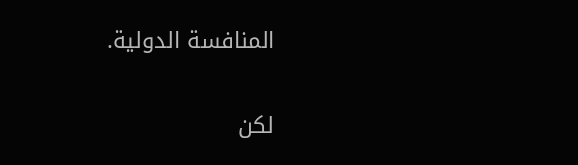المنافسة الدولية.

لكن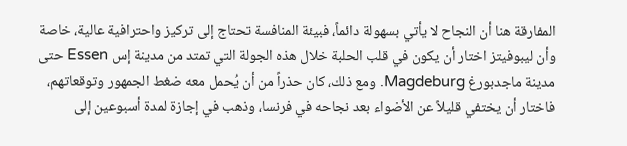المفارقة هنا أن النجاح لا يأتي بسهولة دائماً، فبيئة المنافسة تحتاج إلى تركيز واحترافية عالية، خاصة وأن ليبوفيتز اختار أن يكون في قلب الحلبة خلال هذه الجولة التي تمتد من مدينة إس Essen حتى مدينة ماجدبورغ Magdeburg. ومع ذلك، كان حذراً من أن يُحمل معه ضغط الجمهور وتوقعاتهم، فاختار أن يختفي قليلاً عن الأضواء بعد نجاحه في فرنسا، وذهب في إجازة لمدة أسبوعين إلى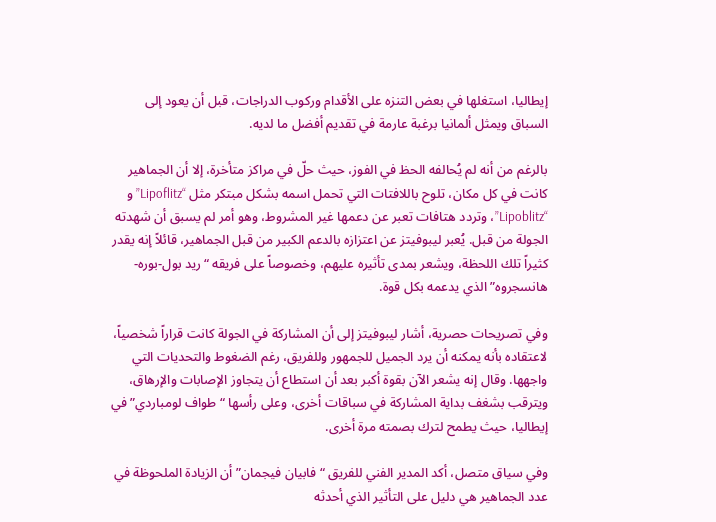إيطاليا، استغلها في بعض التنزه على الأقدام وركوب الدراجات، قبل أن يعود إلى السباق ويمثل ألمانيا برغبة عارمة في تقديم أفضل ما لديه.

بالرغم من أنه لم يُحالفه الحظ في الفوز، حيث حلّ في مراكز متأخرة، إلا أن الجماهير كانت في كل مكان، تلوح باللافتات التي تحمل اسمه بشكل مبتكر مثل “Lipoflitz” و “Lipoblitz”، وتردد هتافات تعبر عن دعمها غير المشروط، وهو أمر لم يسبق أن شهدته الجولة من قبل. يُعبر ليبوفيتز عن اعتزازه بالدعم الكبير من قبل الجماهير، قائلاً إنه يقدر كثيراً تلك اللحظة، ويشعر بمدى تأثيره عليهم، وخصوصاً على فريقه “ريد بول-بورہ-هانسجروه” الذي يدعمه بكل قوة.

وفي تصريحات حصرية، أشار ليبوفيتز إلى أن المشاركة في الجولة كانت قراراً شخصياً، لاعتقاده بأنه يمكنه أن يرد الجميل للجمهور وللفريق، رغم الضغوط والتحديات التي واجهها. وقال إنه يشعر الآن بقوة أكبر بعد أن استطاع أن يتجاوز الإصابات والإرهاق، ويترقب بشغف بداية المشاركة في سباقات أخرى، وعلى رأسها “طواف لومباردي” في إيطاليا، حيث يطمح لترك بصمته مرة أخرى.

وفي سياق متصل، أكد المدير الفني للفريق “فابيان فيجمان” أن الزيادة الملحوظة في عدد الجماهير هي دليل على التأثير الذي أحدثه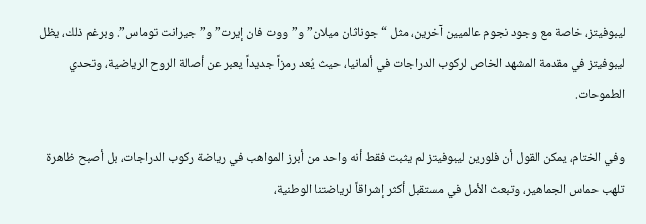ليبوفيتز، خاصة مع وجود نجوم عالميين آخرين، مثل “جوناثان ميلان” و”ووت فان إيرت” و”جيرانت توماس”. وبرغم ذلك، يظل ليبوفيتز في مقدمة المشهد الخاص لركوب الدراجات في ألمانيا، حيث يُعد رمزاً جديداً يعبر عن أصالة الروح الرياضية، وتحدي الطموحات.

وفي الختام، يمكن القول أن فلورين ليبوفيتز لم يثبت فقط أنه واحد من أبرز المواهب في رياضة ركوب الدراجات، بل أصبح ظاهرة تلهب حماس الجماهير، وتبعث الأمل في مستقبل أكثر إشراقاً لرياضتنا الوطنية،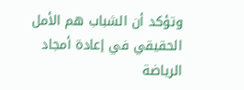وتؤكد أن الشباب هم الأمل الحقيقي في إعادة أمجاد الرياضة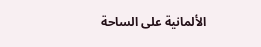الألمانية على الساحة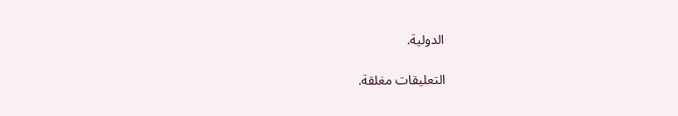الدولية.

التعليقات مغلقة.